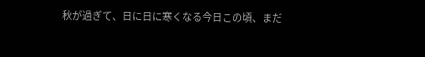秋が過ぎて、日に日に寒くなる今日この頃、まだ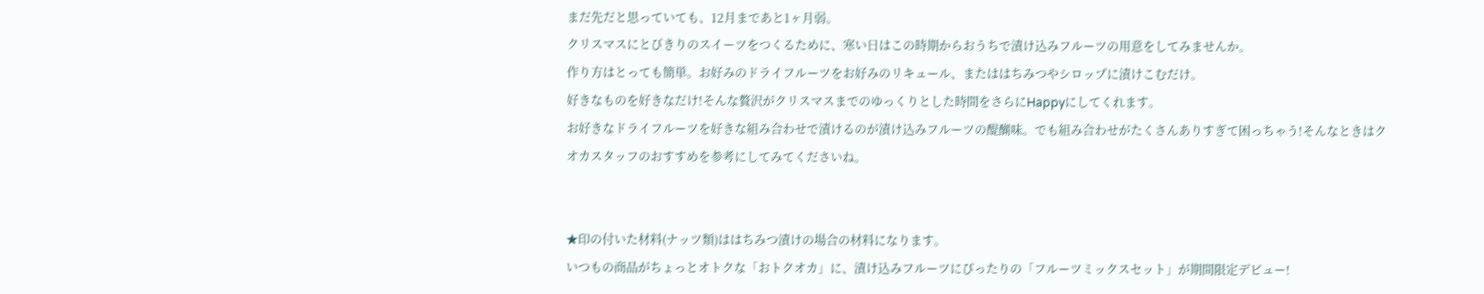まだ先だと思っていても、12月まであと1ヶ月弱。
クリスマスにとびきりのスイーツをつくるために、寒い日はこの時期からおうちで漬け込みフルーツの用意をしてみませんか。
作り方はとっても簡単。お好みのドライフルーツをお好みのリキュール、またははちみつやシロップに漬けこむだけ。
好きなものを好きなだけ!そんな贅沢がクリスマスまでのゆっくりとした時間をさらにHappyにしてくれます。
お好きなドライフルーツを好きな組み合わせで漬けるのが漬け込みフルーツの醍醐味。でも組み合わせがたくさんありすぎて困っちゃう!そんなときはクオカスタッフのおすすめを参考にしてみてくださいね。


★印の付いた材料(ナッツ類)ははちみつ漬けの場合の材料になります。
いつもの商品がちょっとオトクな「おトクオカ」に、漬け込みフルーツにぴったりの「フルーツミックスセット」が期間限定デビュー!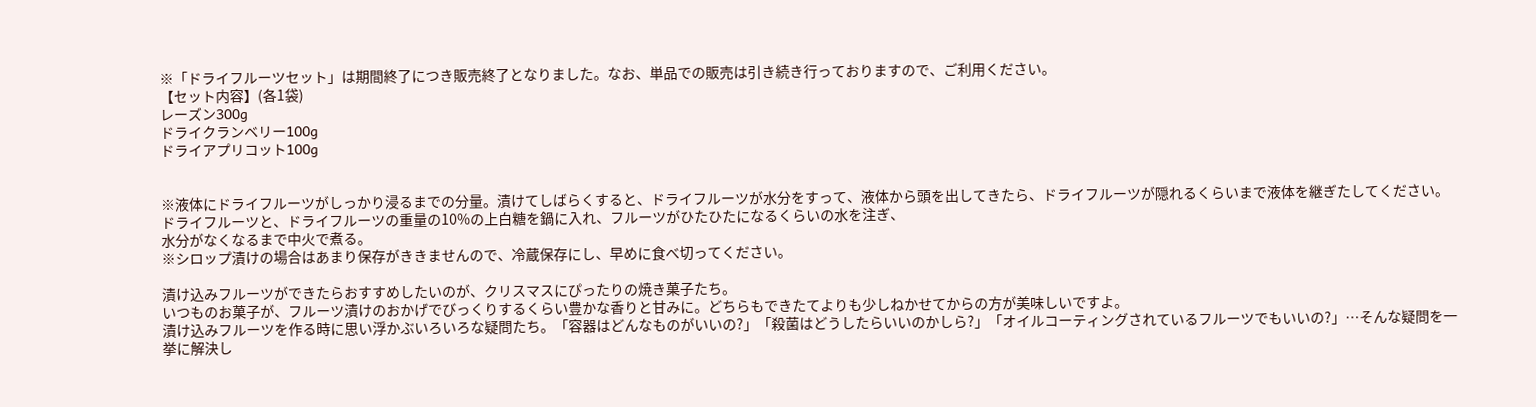※「ドライフルーツセット」は期間終了につき販売終了となりました。なお、単品での販売は引き続き行っておりますので、ご利用ください。
【セット内容】(各1袋)
レーズン300g
ドライクランベリー100g
ドライアプリコット100g


※液体にドライフルーツがしっかり浸るまでの分量。漬けてしばらくすると、ドライフルーツが水分をすって、液体から頭を出してきたら、ドライフルーツが隠れるくらいまで液体を継ぎたしてください。
ドライフルーツと、ドライフルーツの重量の10%の上白糖を鍋に入れ、フルーツがひたひたになるくらいの水を注ぎ、
水分がなくなるまで中火で煮る。
※シロップ漬けの場合はあまり保存がききませんので、冷蔵保存にし、早めに食べ切ってください。

漬け込みフルーツができたらおすすめしたいのが、クリスマスにぴったりの焼き菓子たち。
いつものお菓子が、フルーツ漬けのおかげでびっくりするくらい豊かな香りと甘みに。どちらもできたてよりも少しねかせてからの方が美味しいですよ。
漬け込みフルーツを作る時に思い浮かぶいろいろな疑問たち。「容器はどんなものがいいの?」「殺菌はどうしたらいいのかしら?」「オイルコーティングされているフルーツでもいいの?」…そんな疑問を一挙に解決し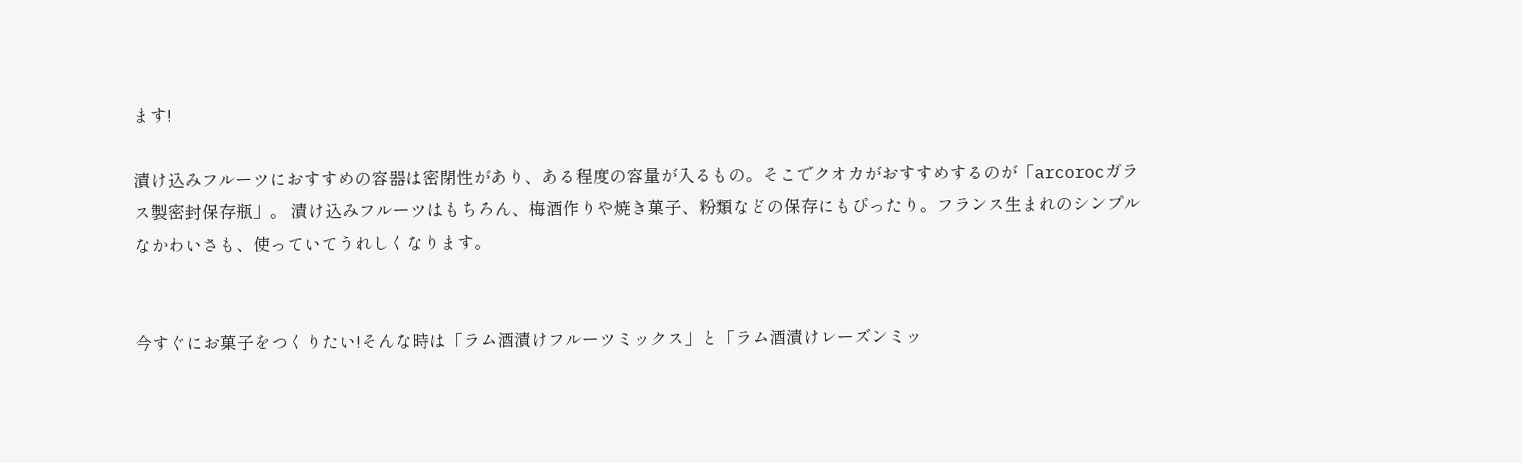ます!

漬け込みフルーツにおすすめの容器は密閉性があり、ある程度の容量が入るもの。そこでクオカがおすすめするのが「arcorocガラス製密封保存瓶」。 漬け込みフルーツはもちろん、梅酒作りや焼き菓子、粉類などの保存にもぴったり。フランス生まれのシンプルなかわいさも、使っていてうれしくなります。


今すぐにお菓子をつくりたい!そんな時は「ラム酒漬けフルーツミックス」と「ラム酒漬けレーズンミッ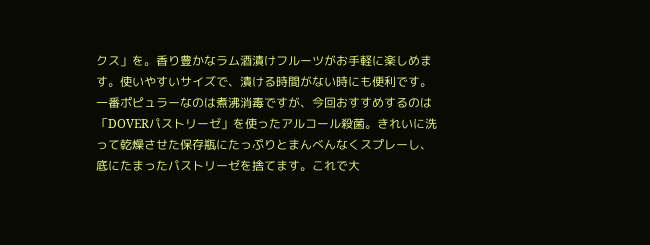クス」を。香り豊かなラム酒漬けフルーツがお手軽に楽しめます。使いやすいサイズで、漬ける時間がない時にも便利です。
一番ポピュラーなのは煮沸消毒ですが、今回おすすめするのは「DOVERパストリーゼ」を使ったアルコール殺菌。きれいに洗って乾燥させた保存瓶にたっぷりとまんべんなくスプレーし、底にたまったパストリーゼを捨てます。これで大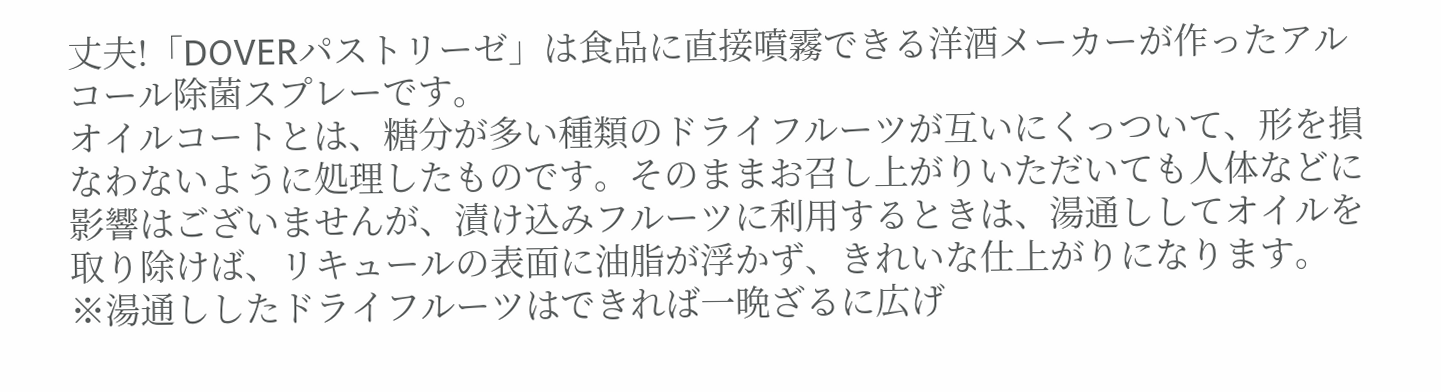丈夫!「DOVERパストリーゼ」は食品に直接噴霧できる洋酒メーカーが作ったアルコール除菌スプレーです。
オイルコートとは、糖分が多い種類のドライフルーツが互いにくっついて、形を損なわないように処理したものです。そのままお召し上がりいただいても人体などに影響はございませんが、漬け込みフルーツに利用するときは、湯通ししてオイルを取り除けば、リキュールの表面に油脂が浮かず、きれいな仕上がりになります。
※湯通ししたドライフルーツはできれば一晩ざるに広げ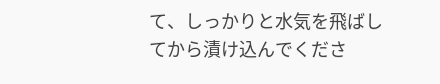て、しっかりと水気を飛ばしてから漬け込んでくださ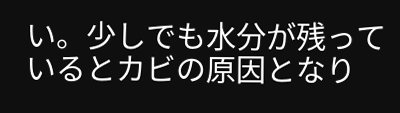い。少しでも水分が残っているとカビの原因となり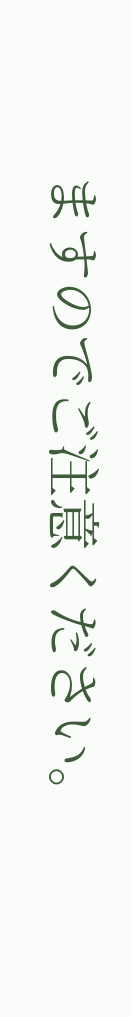ますのでご注意ください。